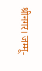श्रीनगर। जम्मू-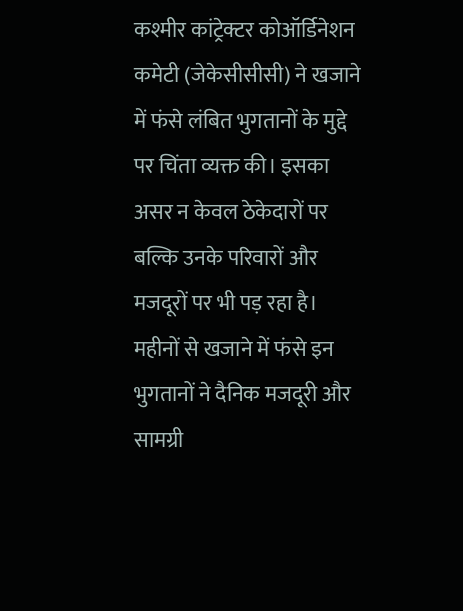कश्मीर कांट्रेक्टर कोऑर्डिनेशन कमेटी (जेकेसीसीसी) ने खजाने में फंसे लंबित भुगतानों के मुद्दे पर चिंता व्यक्त की। इसका असर न केवल ठेकेदारों पर बल्कि उनके परिवारों और मजदूरों पर भी पड़ रहा है। महीनों से खजाने में फंसे इन भुगतानों ने दैनिक मजदूरी और सामग्री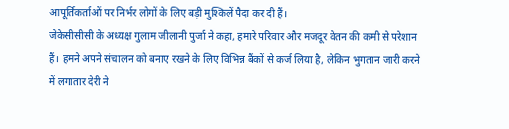आपूर्तिकर्ताओं पर निर्भर लोगों के लिए बड़ी मुश्किलें पैदा कर दी हैं।
जेकेसीसीसी के अध्यक्ष गुलाम जीलानी पुर्जा ने कहा, हमारे परिवार और मजदूर वेतन की कमी से परेशान हैं। हमने अपने संचालन को बनाए रखने के लिए विभिन्न बैंकों से कर्ज लिया है, लेकिन भुगतान जारी करने में लगातार देरी ने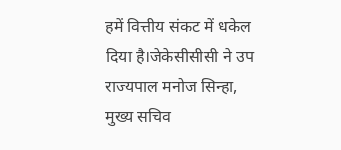हमें वित्तीय संकट में धकेल दिया है।जेकेसीसीसी ने उप राज्यपाल मनोज सिन्हा, मुख्य सचिव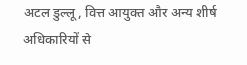अटल डुल्लू, वित्त आयुक्त और अन्य शीर्ष अधिकारियों से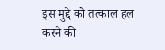इस मुद्दे को तत्काल हल करने की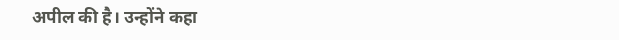अपील की है। उन्होंने कहा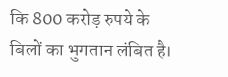कि 800 करोड़ रुपये के बिलों का भुगतान लंबित है।